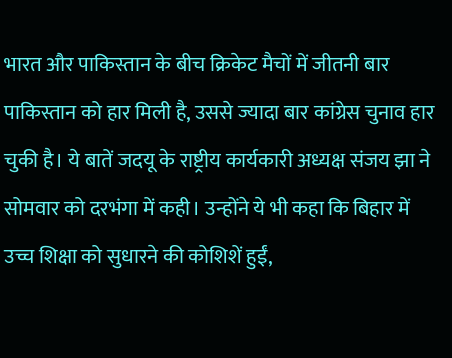भारत और पाकिस्तान के बीच क्रिकेट मैचों में जीतनी बार पाकिस्तान को हार मिली है, उससे ज्यादा बार कांग्रेस चुनाव हार चुकी है। ये बातें जदयू के राष्ट्रीय कार्यकारी अध्यक्ष संजय झा ने सोमवार को दरभंगा में कही। उन्होंने ये भी कहा कि बिहार में उच्च शिक्षा को सुधारने की कोशिशें हुईं,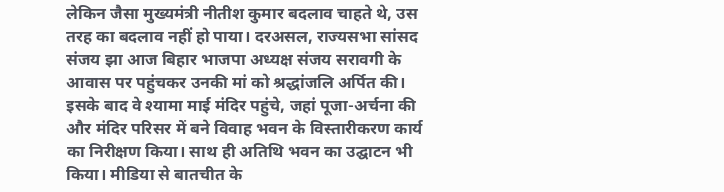लेकिन जैसा मुख्यमंत्री नीतीश कुमार बदलाव चाहते थे, उस तरह का बदलाव नहीं हो पाया। दरअसल, राज्यसभा सांसद संजय झा आज बिहार भाजपा अध्यक्ष संजय सरावगी के आवास पर पहुंचकर उनकी मां को श्रद्धांजलि अर्पित की। इसके बाद वे श्यामा माई मंदिर पहुंचे, जहां पूजा-अर्चना की और मंदिर परिसर में बने विवाह भवन के विस्तारीकरण कार्य का निरीक्षण किया। साथ ही अतिथि भवन का उद्घाटन भी किया। मीडिया से बातचीत के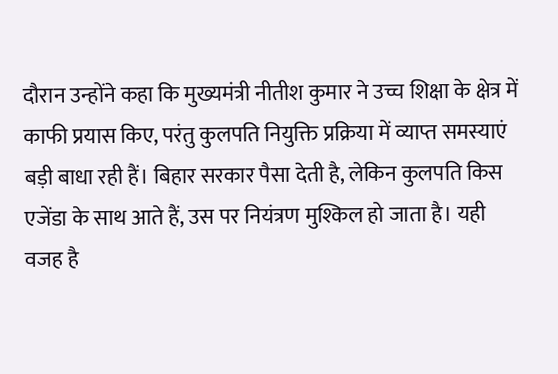दौरान उन्होंने कहा कि मुख्यमंत्री नीतीश कुमार ने उच्च शिक्षा के क्षेत्र में काफी प्रयास किए, परंतु कुलपति नियुक्ति प्रक्रिया में व्याप्त समस्याएं बड़ी बाधा रही हैं। बिहार सरकार पैसा देती है, लेकिन कुलपति किस एजेंडा के साथ आते हैं, उस पर नियंत्रण मुश्किल हो जाता है। यही वजह है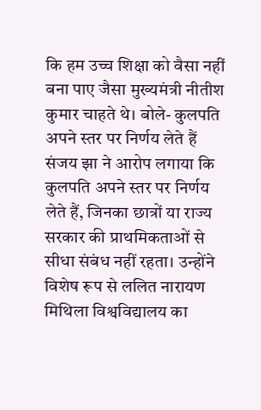कि हम उच्च शिक्षा को वैसा नहीं बना पाए जैसा मुख्यमंत्री नीतीश कुमार चाहते थे। बोले- कुलपति अपने स्तर पर निर्णय लेते हैं संजय झा ने आरोप लगाया कि कुलपति अपने स्तर पर निर्णय लेते हैं, जिनका छात्रों या राज्य सरकार की प्राथमिकताओं से सीधा संबंध नहीं रहता। उन्होंने विशेष रूप से ललित नारायण मिथिला विश्वविद्यालय का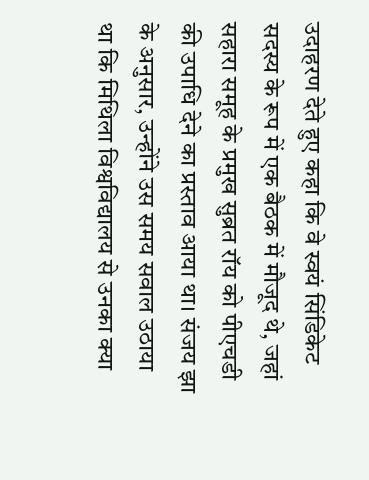उदाहरण देते हुए कहा कि वे स्वयं सिंडिकेट सदस्य के रूप में एक बैठक में मौजूद थे, जहां सहारा समूह के प्रमुख सुब्रत रॉय को पीएचडी की उपाधि देने का प्रस्ताव आया था। संजय झा के अनुसार, उन्होंने उस समय सवाल उठाया था कि मिथिला विश्वविद्यालय से उनका क्या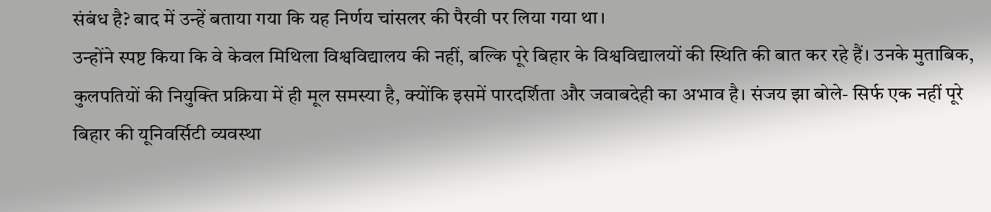संबंध है? बाद में उन्हें बताया गया कि यह निर्णय चांसलर की पैरवी पर लिया गया था।
उन्होंने स्पष्ट किया कि वे केवल मिथिला विश्वविद्यालय की नहीं, बल्कि पूरे बिहार के विश्वविद्यालयों की स्थिति की बात कर रहे हैं। उनके मुताबिक, कुलपतियों की नियुक्ति प्रक्रिया में ही मूल समस्या है, क्योंकि इसमें पारदर्शिता और जवाबदेही का अभाव है। संजय झा बोले- सिर्फ एक नहीं पूरे बिहार की यूनिवर्सिटी व्यवस्था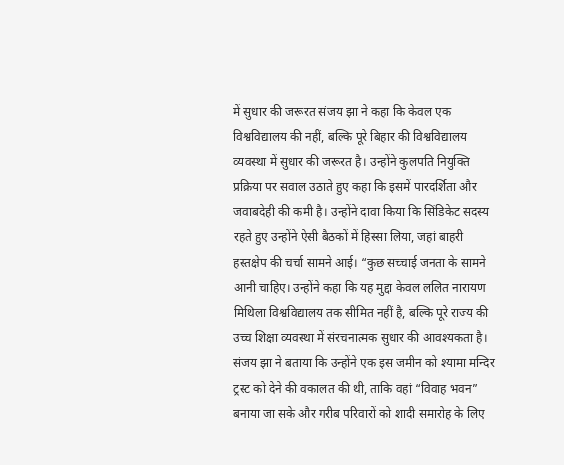में सुधार की जरूरत संजय झा ने कहा कि केवल एक विश्वविद्यालय की नहीं, बल्कि पूरे बिहार की विश्वविद्यालय व्यवस्था में सुधार की जरूरत है। उन्होंने कुलपति नियुक्ति प्रक्रिया पर सवाल उठाते हुए कहा कि इसमें पारदर्शिता और जवाबदेही की कमी है। उन्होंने दावा किया कि सिंडिकेट सदस्य रहते हुए उन्होंने ऐसी बैठकों में हिस्सा लिया, जहां बाहरी हस्तक्षेप की चर्चा सामने आई। “कुछ सच्चाई जनता के सामने आनी चाहिए। उन्होंने कहा कि यह मुद्दा केवल ललित नारायण मिथिला विश्वविद्यालय तक सीमित नहीं है, बल्कि पूरे राज्य की उच्च शिक्षा व्यवस्था में संरचनात्मक सुधार की आवश्यकता है। संजय झा ने बताया कि उन्होंने एक इस जमीन को श्यामा मन्दिर ट्रस्ट को देने की वकालत की थी, ताकि वहां “विवाह भवन” बनाया जा सके और गरीब परिवारों को शादी समारोह के लिए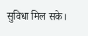सुविधा मिल सके।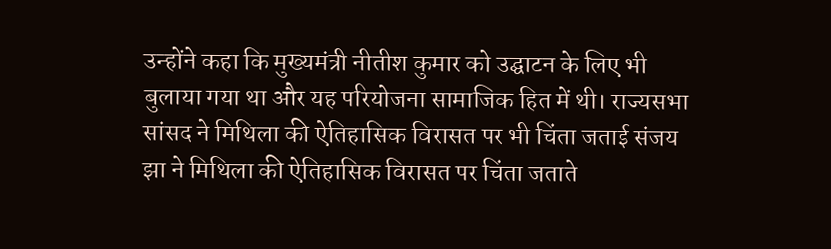उन्होंने कहा कि मुख्यमंत्री नीतीश कुमार को उद्घाटन के लिए भी बुलाया गया था और यह परियोजना सामाजिक हित में थी। राज्यसभा सांसद ने मिथिला की ऐतिहासिक विरासत पर भी चिंता जताई संजय झा ने मिथिला की ऐतिहासिक विरासत पर चिंता जताते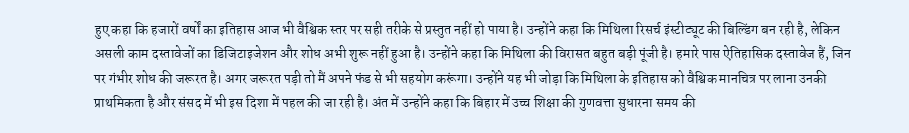हुए कहा कि हजारों वर्षों का इतिहास आज भी वैश्विक स्तर पर सही तरीके से प्रस्तुत नहीं हो पाया है। उन्होंने कहा कि मिथिला रिसर्च इंस्टीट्यूट की बिल्डिंग बन रही है, लेकिन असली काम दस्तावेजों का डिजिटाइजेशन और शोध अभी शुरू नहीं हुआ है। उन्होंने कहा कि मिथिला की विरासत बहुत बड़ी पूंजी है। हमारे पास ऐतिहासिक दस्तावेज हैं, जिन पर गंभीर शोध की जरूरत है। अगर जरूरत पड़ी तो मैं अपने फंड से भी सहयोग करूंगा। उन्होंने यह भी जोड़ा कि मिथिला के इतिहास को वैश्विक मानचित्र पर लाना उनकी प्राथमिकता है और संसद में भी इस दिशा में पहल की जा रही है। अंत में उन्होंने कहा कि बिहार में उच्च शिक्षा की गुणवत्ता सुधारना समय की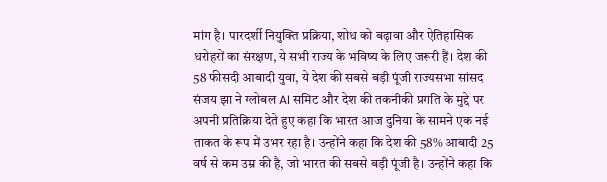मांग है। पारदर्शी नियुक्ति प्रक्रिया, शोध को बढ़ावा और ऐतिहासिक धरोहरों का संरक्षण, ये सभी राज्य के भविष्य के लिए जरूरी हैं। देश की 58 फीसदी आबादी युवा, ये देश की सबसे बड़ी पूंजी राज्यसभा सांसद संजय झा ने ग्लोबल AI समिट और देश की तकनीकी प्रगति के मुद्दे पर अपनी प्रतिक्रिया देते हुए कहा कि भारत आज दुनिया के सामने एक नई ताकत के रूप में उभर रहा है। उन्होंने कहा कि देश की 58% आबादी 25 वर्ष से कम उम्र की है, जो भारत की सबसे बड़ी पूंजी है। उन्होंने कहा कि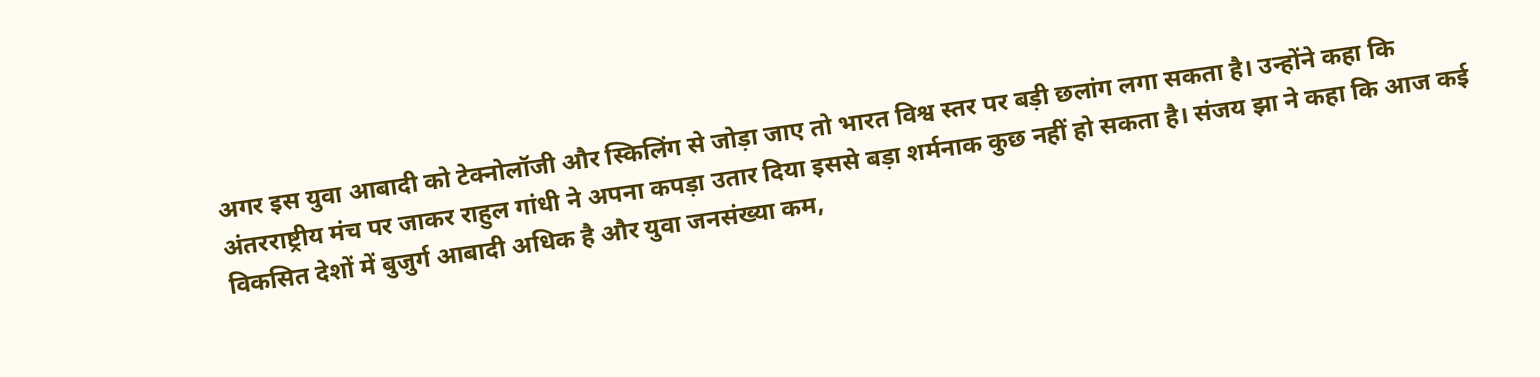अगर इस युवा आबादी को टेक्नोलॉजी और स्किलिंग से जोड़ा जाए तो भारत विश्व स्तर पर बड़ी छलांग लगा सकता है। उन्होंने कहा कि अंतरराष्ट्रीय मंच पर जाकर राहुल गांधी ने अपना कपड़ा उतार दिया इससे बड़ा शर्मनाक कुछ नहीं हो सकता है। संजय झा ने कहा कि आज कई विकसित देशों में बुजुर्ग आबादी अधिक है और युवा जनसंख्या कम,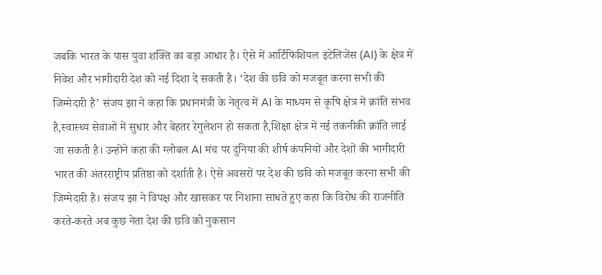जबकि भारत के पास युवा शक्ति का बड़ा आधार है। ऐसे में आर्टिफिशियल इंटेलिजेंस (AI) के क्षेत्र में निवेश और भागीदारी देश को नई दिशा दे सकती है। ‘देश की छवि को मजबूत करना सभी की जिम्मेदारी है’ संजय झा ने कहा कि प्रधानमंत्री के नेतृत्व में AI के माध्यम से कृषि क्षेत्र में क्रांति संभव है,स्वास्थ्य सेवाओं में सुधार और बेहतर रेगुलेशन हो सकता है,शिक्षा क्षेत्र में नई तकनीकी क्रांति लाई जा सकती है। उन्होंने कहा की ग्लोबल AI मंच पर दुनिया की शीर्ष कंपनियों और देशों की भागीदारी भारत की अंतरराष्ट्रीय प्रतिष्ठा को दर्शाती है। ऐसे अवसरों पर देश की छवि को मजबूत करना सभी की जिम्मेदारी है। संजय झा ने विपक्ष और खासकर पर निशाना साधते हुए कहा कि विरोध की राजनीति करते-करते अब कुछ नेता देश की छवि को नुकसान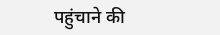पहुंचाने की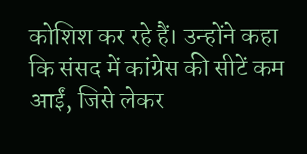कोशिश कर रहे हैं। उन्होंने कहा कि संसद में कांग्रेस की सीटें कम आईं, जिसे लेकर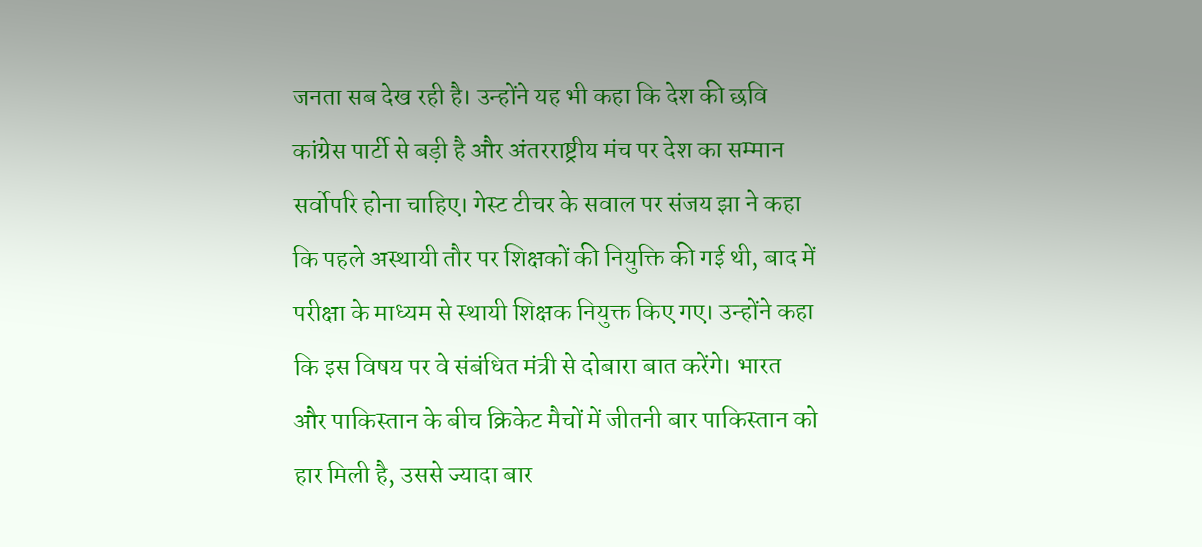जनता सब देख रही है। उन्होंने यह भी कहा कि देश की छवि कांग्रेस पार्टी से बड़ी है और अंतरराष्ट्रीय मंच पर देश का सम्मान सर्वोपरि होना चाहिए। गेस्ट टीचर के सवाल पर संजय झा ने कहा कि पहले अस्थायी तौर पर शिक्षकों की नियुक्ति की गई थी, बाद में परीक्षा के माध्यम से स्थायी शिक्षक नियुक्त किए गए। उन्होंने कहा कि इस विषय पर वे संबंधित मंत्री से दोबारा बात करेंगे। भारत और पाकिस्तान के बीच क्रिकेट मैचों में जीतनी बार पाकिस्तान को हार मिली है, उससे ज्यादा बार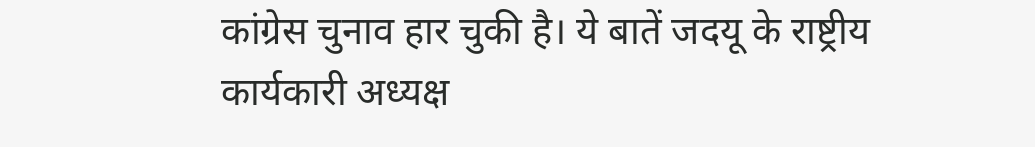कांग्रेस चुनाव हार चुकी है। ये बातें जदयू के राष्ट्रीय कार्यकारी अध्यक्ष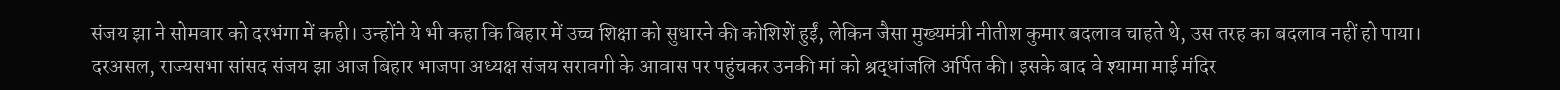संजय झा ने सोमवार को दरभंगा में कही। उन्होंने ये भी कहा कि बिहार में उच्च शिक्षा को सुधारने की कोशिशें हुईं, लेकिन जैसा मुख्यमंत्री नीतीश कुमार बदलाव चाहते थे, उस तरह का बदलाव नहीं हो पाया। दरअसल, राज्यसभा सांसद संजय झा आज बिहार भाजपा अध्यक्ष संजय सरावगी के आवास पर पहुंचकर उनकी मां को श्रद्धांजलि अर्पित की। इसके बाद वे श्यामा माई मंदिर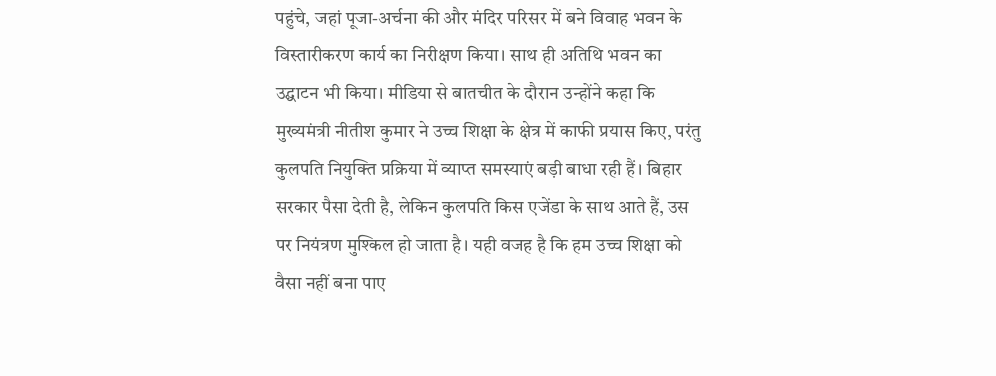पहुंचे, जहां पूजा-अर्चना की और मंदिर परिसर में बने विवाह भवन के विस्तारीकरण कार्य का निरीक्षण किया। साथ ही अतिथि भवन का उद्घाटन भी किया। मीडिया से बातचीत के दौरान उन्होंने कहा कि मुख्यमंत्री नीतीश कुमार ने उच्च शिक्षा के क्षेत्र में काफी प्रयास किए, परंतु कुलपति नियुक्ति प्रक्रिया में व्याप्त समस्याएं बड़ी बाधा रही हैं। बिहार सरकार पैसा देती है, लेकिन कुलपति किस एजेंडा के साथ आते हैं, उस पर नियंत्रण मुश्किल हो जाता है। यही वजह है कि हम उच्च शिक्षा को वैसा नहीं बना पाए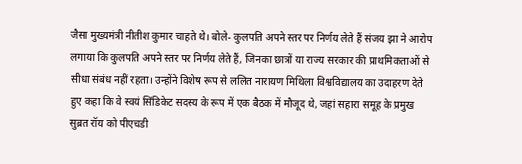जैसा मुख्यमंत्री नीतीश कुमार चाहते थे। बोले- कुलपति अपने स्तर पर निर्णय लेते हैं संजय झा ने आरोप लगाया कि कुलपति अपने स्तर पर निर्णय लेते हैं, जिनका छात्रों या राज्य सरकार की प्राथमिकताओं से सीधा संबंध नहीं रहता। उन्होंने विशेष रूप से ललित नारायण मिथिला विश्वविद्यालय का उदाहरण देते हुए कहा कि वे स्वयं सिंडिकेट सदस्य के रूप में एक बैठक में मौजूद थे, जहां सहारा समूह के प्रमुख सुब्रत रॉय को पीएचडी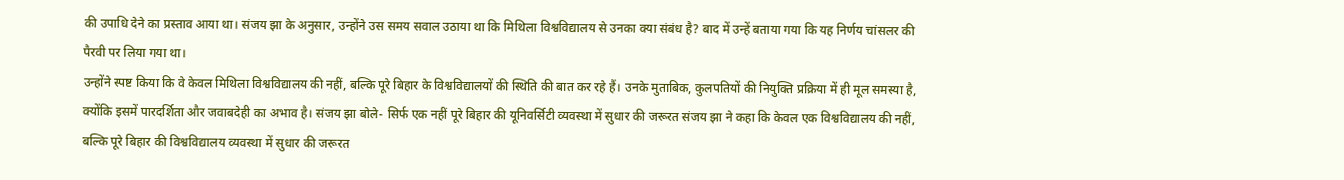की उपाधि देने का प्रस्ताव आया था। संजय झा के अनुसार, उन्होंने उस समय सवाल उठाया था कि मिथिला विश्वविद्यालय से उनका क्या संबंध है? बाद में उन्हें बताया गया कि यह निर्णय चांसलर की पैरवी पर लिया गया था।
उन्होंने स्पष्ट किया कि वे केवल मिथिला विश्वविद्यालय की नहीं, बल्कि पूरे बिहार के विश्वविद्यालयों की स्थिति की बात कर रहे हैं। उनके मुताबिक, कुलपतियों की नियुक्ति प्रक्रिया में ही मूल समस्या है, क्योंकि इसमें पारदर्शिता और जवाबदेही का अभाव है। संजय झा बोले- सिर्फ एक नहीं पूरे बिहार की यूनिवर्सिटी व्यवस्था में सुधार की जरूरत संजय झा ने कहा कि केवल एक विश्वविद्यालय की नहीं, बल्कि पूरे बिहार की विश्वविद्यालय व्यवस्था में सुधार की जरूरत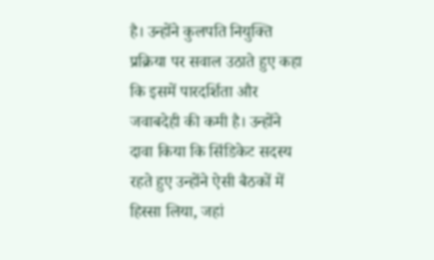है। उन्होंने कुलपति नियुक्ति प्रक्रिया पर सवाल उठाते हुए कहा कि इसमें पारदर्शिता और जवाबदेही की कमी है। उन्होंने दावा किया कि सिंडिकेट सदस्य रहते हुए उन्होंने ऐसी बैठकों में हिस्सा लिया, जहां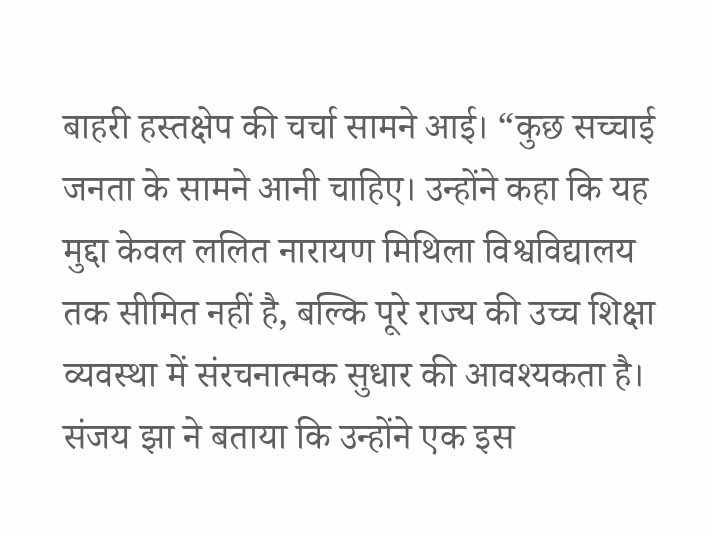बाहरी हस्तक्षेप की चर्चा सामने आई। “कुछ सच्चाई जनता के सामने आनी चाहिए। उन्होंने कहा कि यह मुद्दा केवल ललित नारायण मिथिला विश्वविद्यालय तक सीमित नहीं है, बल्कि पूरे राज्य की उच्च शिक्षा व्यवस्था में संरचनात्मक सुधार की आवश्यकता है। संजय झा ने बताया कि उन्होंने एक इस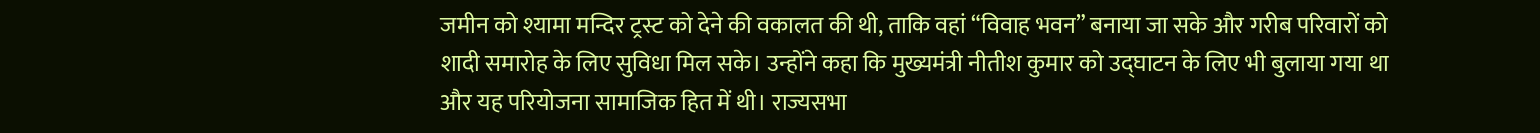जमीन को श्यामा मन्दिर ट्रस्ट को देने की वकालत की थी, ताकि वहां “विवाह भवन” बनाया जा सके और गरीब परिवारों को शादी समारोह के लिए सुविधा मिल सके। उन्होंने कहा कि मुख्यमंत्री नीतीश कुमार को उद्घाटन के लिए भी बुलाया गया था और यह परियोजना सामाजिक हित में थी। राज्यसभा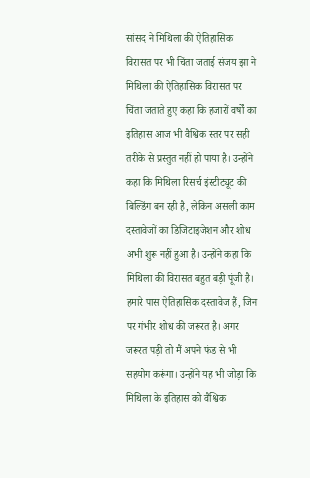सांसद ने मिथिला की ऐतिहासिक विरासत पर भी चिंता जताई संजय झा ने मिथिला की ऐतिहासिक विरासत पर चिंता जताते हुए कहा कि हजारों वर्षों का इतिहास आज भी वैश्विक स्तर पर सही तरीके से प्रस्तुत नहीं हो पाया है। उन्होंने कहा कि मिथिला रिसर्च इंस्टीट्यूट की बिल्डिंग बन रही है, लेकिन असली काम दस्तावेजों का डिजिटाइजेशन और शोध अभी शुरू नहीं हुआ है। उन्होंने कहा कि मिथिला की विरासत बहुत बड़ी पूंजी है। हमारे पास ऐतिहासिक दस्तावेज हैं, जिन पर गंभीर शोध की जरूरत है। अगर जरूरत पड़ी तो मैं अपने फंड से भी सहयोग करूंगा। उन्होंने यह भी जोड़ा कि मिथिला के इतिहास को वैश्विक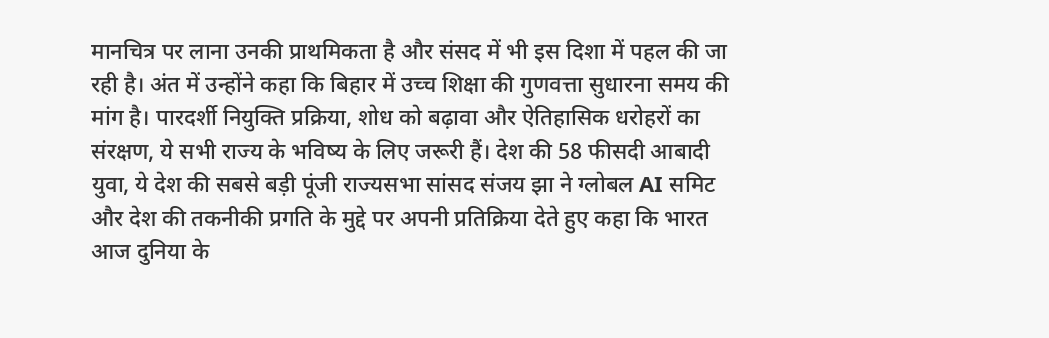मानचित्र पर लाना उनकी प्राथमिकता है और संसद में भी इस दिशा में पहल की जा रही है। अंत में उन्होंने कहा कि बिहार में उच्च शिक्षा की गुणवत्ता सुधारना समय की मांग है। पारदर्शी नियुक्ति प्रक्रिया, शोध को बढ़ावा और ऐतिहासिक धरोहरों का संरक्षण, ये सभी राज्य के भविष्य के लिए जरूरी हैं। देश की 58 फीसदी आबादी युवा, ये देश की सबसे बड़ी पूंजी राज्यसभा सांसद संजय झा ने ग्लोबल AI समिट और देश की तकनीकी प्रगति के मुद्दे पर अपनी प्रतिक्रिया देते हुए कहा कि भारत आज दुनिया के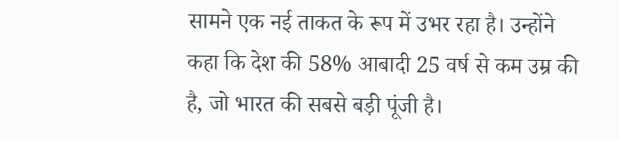सामने एक नई ताकत के रूप में उभर रहा है। उन्होंने कहा कि देश की 58% आबादी 25 वर्ष से कम उम्र की है, जो भारत की सबसे बड़ी पूंजी है।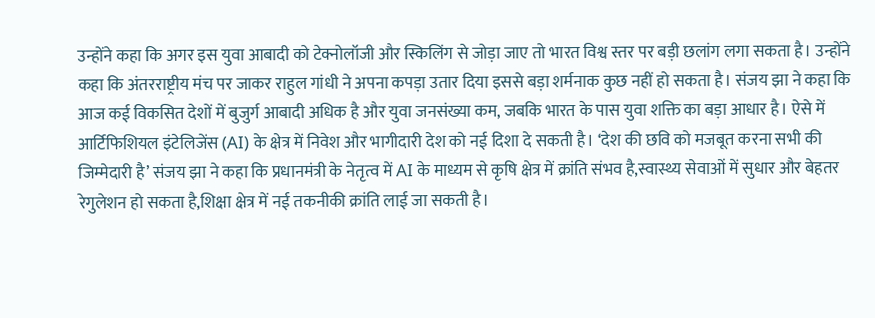उन्होंने कहा कि अगर इस युवा आबादी को टेक्नोलॉजी और स्किलिंग से जोड़ा जाए तो भारत विश्व स्तर पर बड़ी छलांग लगा सकता है। उन्होंने कहा कि अंतरराष्ट्रीय मंच पर जाकर राहुल गांधी ने अपना कपड़ा उतार दिया इससे बड़ा शर्मनाक कुछ नहीं हो सकता है। संजय झा ने कहा कि आज कई विकसित देशों में बुजुर्ग आबादी अधिक है और युवा जनसंख्या कम, जबकि भारत के पास युवा शक्ति का बड़ा आधार है। ऐसे में आर्टिफिशियल इंटेलिजेंस (AI) के क्षेत्र में निवेश और भागीदारी देश को नई दिशा दे सकती है। ‘देश की छवि को मजबूत करना सभी की जिम्मेदारी है’ संजय झा ने कहा कि प्रधानमंत्री के नेतृत्व में AI के माध्यम से कृषि क्षेत्र में क्रांति संभव है,स्वास्थ्य सेवाओं में सुधार और बेहतर रेगुलेशन हो सकता है,शिक्षा क्षेत्र में नई तकनीकी क्रांति लाई जा सकती है।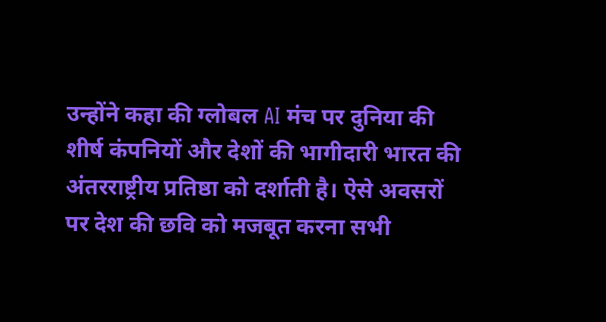उन्होंने कहा की ग्लोबल AI मंच पर दुनिया की शीर्ष कंपनियों और देशों की भागीदारी भारत की अंतरराष्ट्रीय प्रतिष्ठा को दर्शाती है। ऐसे अवसरों पर देश की छवि को मजबूत करना सभी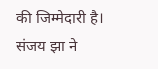की जिम्मेदारी है। संजय झा ने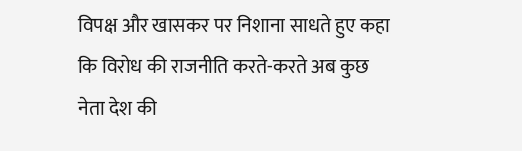विपक्ष और खासकर पर निशाना साधते हुए कहा कि विरोध की राजनीति करते-करते अब कुछ नेता देश की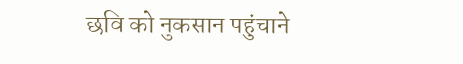छवि को नुकसान पहुंचाने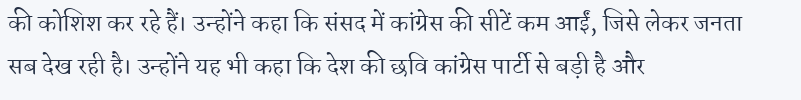की कोशिश कर रहे हैं। उन्होंने कहा कि संसद में कांग्रेस की सीटें कम आईं, जिसे लेकर जनता सब देख रही है। उन्होंने यह भी कहा कि देश की छवि कांग्रेस पार्टी से बड़ी है और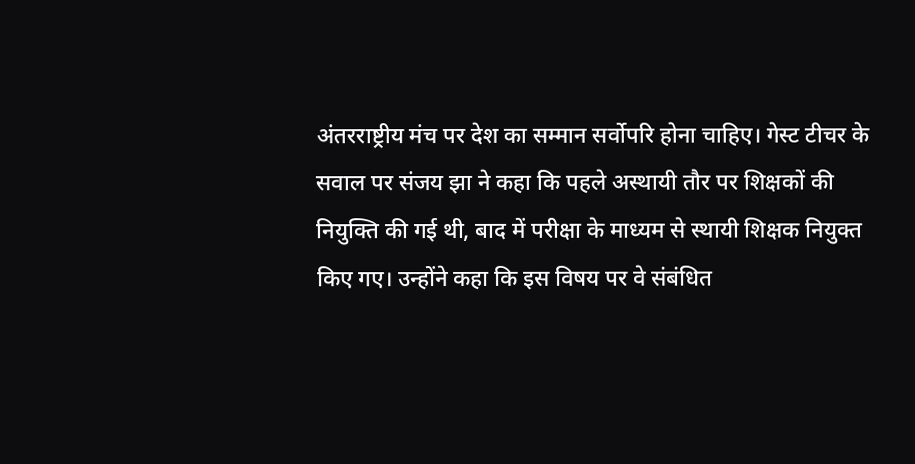अंतरराष्ट्रीय मंच पर देश का सम्मान सर्वोपरि होना चाहिए। गेस्ट टीचर के सवाल पर संजय झा ने कहा कि पहले अस्थायी तौर पर शिक्षकों की नियुक्ति की गई थी, बाद में परीक्षा के माध्यम से स्थायी शिक्षक नियुक्त किए गए। उन्होंने कहा कि इस विषय पर वे संबंधित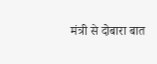मंत्री से दोबारा बात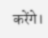करेंगे।